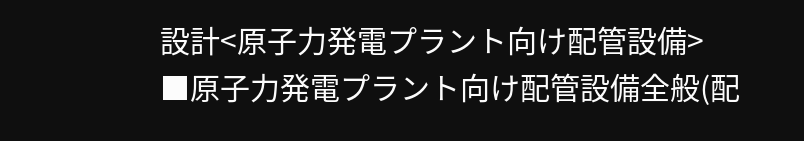設計<原子力発電プラント向け配管設備>
■原子力発電プラント向け配管設備全般(配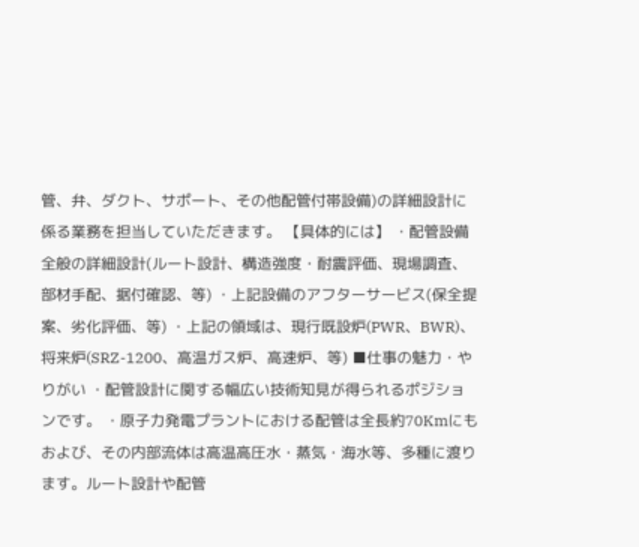管、弁、ダクト、サポート、その他配管付帯設備)の詳細設計に係る業務を担当していただきます。 【具体的には】 ・配管設備全般の詳細設計(ルート設計、構造強度・耐震評価、現場調査、部材手配、据付確認、等) ・上記設備のアフターサービス(保全提案、劣化評価、等) ・上記の領域は、現行既設炉(PWR、BWR)、将来炉(SRZ-1200、高温ガス炉、高速炉、等) ■仕事の魅力・やりがい ・配管設計に関する幅広い技術知見が得られるポジションです。 ・原子力発電プラントにおける配管は全長約70Kmにもおよび、その内部流体は高温高圧水・蒸気・海水等、多種に渡ります。ルート設計や配管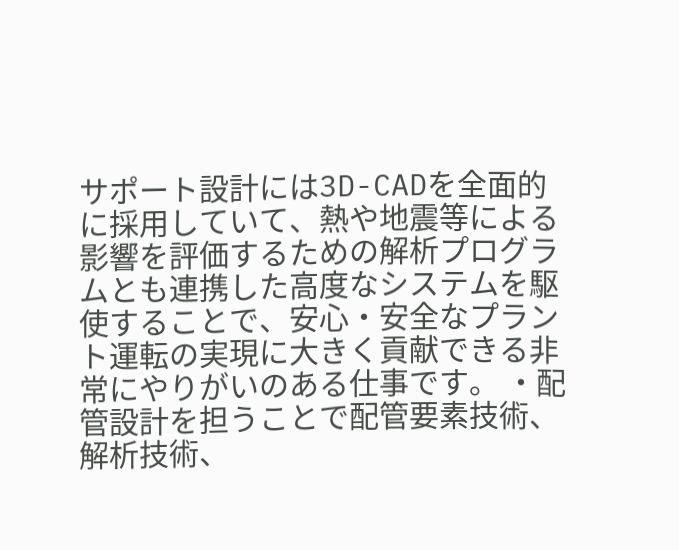サポート設計には3D-CADを全面的に採用していて、熱や地震等による影響を評価するための解析プログラムとも連携した高度なシステムを駆使することで、安心・安全なプラント運転の実現に大きく貢献できる非常にやりがいのある仕事です。 ・配管設計を担うことで配管要素技術、解析技術、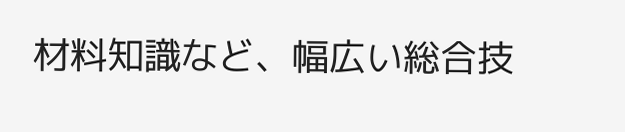材料知識など、幅広い総合技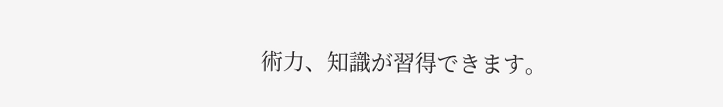術力、知識が習得できます。